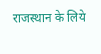राजस्थान के लिये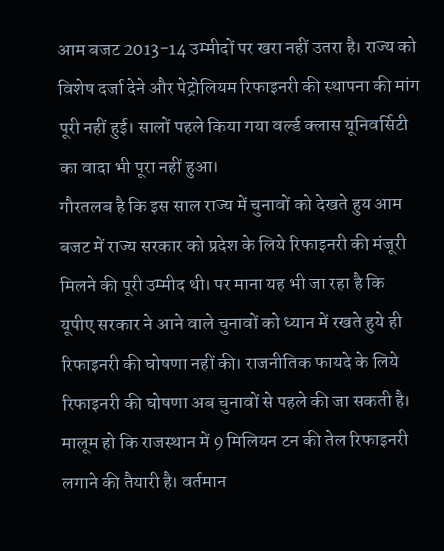आम बजट 2013-14 उम्मीदों पर खरा नहीं उतरा है। राज्य को विशेष दर्जा देने और पेट्रोलियम रिफाइनरी की स्थापना की मांग पूरी नहीं हुई। सालों पहले किया गया वर्ल्ड क्लास यूनिवर्सिटी का वादा भी पूरा नहीं हुआ।
गौरतलब है कि इस साल राज्य में चुनावों को देखते हुय आम बजट में राज्य सरकार को प्रदेश के लिये रिफाइनरी की मंजूरी मिलने की पूरी उम्मीद थी। पर माना यह भी जा रहा है कि यूपीए सरकार ने आने वाले चुनावों को ध्यान में रखते हुये ही रिफाइनरी की घोषणा नहीं की। राजनीतिक फायदे के लिये रिफाइनरी की घोषणा अब चुनावों से पहले की जा सकती है।
मालूम हो कि राजस्थान में 9 मिलियन टन की तेल रिफाइनरी लगाने की तैयारी है। वर्तमान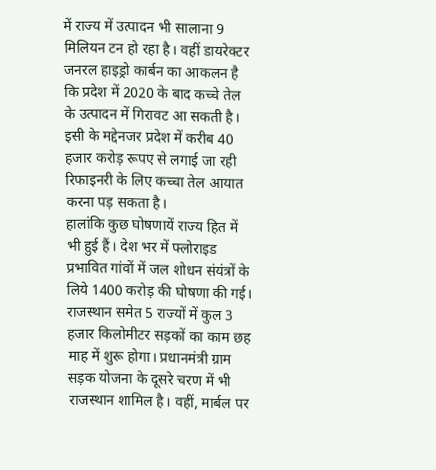में राज्य में उत्पादन भी सालाना 9 मिलियन टन हो रहा है। वहीं डायरेक्टर जनरल हाइड्रो कार्बन का आकलन है कि प्रदेश में 2020 के बाद कच्चे तेल के उत्पादन में गिरावट आ सकती है। इसी के मद्देनजर प्रदेश में करीब 40 हजार करोड़ रूपए से लगाई जा रही रिफाइनरी के लिए कच्चा तेल आयात करना पड़ सकता है।
हालांकि कुछ घोषणायें राज्य हित में भी हुई हैं। देश भर में फ्लोराइड प्रभावित गांवों में जल शोधन संयंत्रों के लिये 1400 करोड़ की घोषणा की गई। राजस्थान समेत 5 राज्यों में कुल 3 हजार किलोमीटर सड़कों का काम छह माह में शुरू होगा। प्रधानमंत्री ग्राम सड़क योजना के दूसरे चरण में भी राजस्थान शामिल है। वहीं, मार्बल पर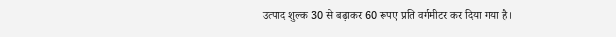उत्पाद शुल्क 30 से बढ़ाकर 60 रूपए प्रति वर्गमीटर कर दिया गया है।